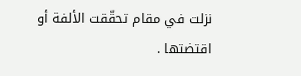نزلت في مقام تحقّقت الألفة أو اقتضتها .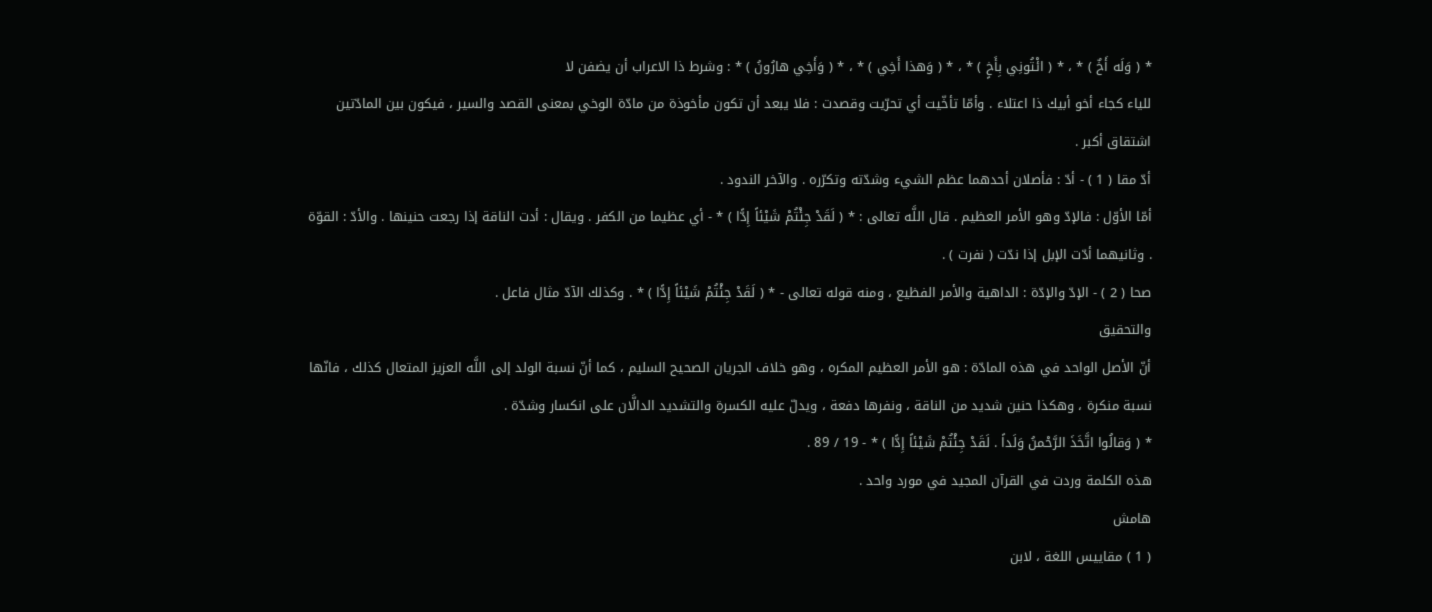* ( وَلَه أَخٌ ) * ، * ( ائْتُونِي بِأَخٍ ) * ، * ( وَهذا أَخِي ) * ، * ( وَأَخِي هارُونُ ) * : وشرط ذا الاعراب أن يضفن لا
للياء كجاء أخو أبيك ذا اعتلاء . وأمّا تأخّيت أي تحرّيت وقصدت : فلا يبعد أن تكون مأخوذة من مادّة الوخي بمعنى القصد والسير ، فيكون بين المادّتين اشتقاق أكبر .
أدّ مقا ( 1 ) - أدّ : فأصلان أحدهما عظم الشيء وشدّته وتكرّره . والآخر الندود .
أمّا الأوّل : فالإدّ وهو الأمر العظيم . قال اللَّه تعالى : * ( لَقَدْ جِئْتُمْ شَيْئاً إِدًّا ) * - أي عظيما من الكفر . ويقال : أدت الناقة إذا رجعت حنينها . والأدّ : القوّة . وثانيهما أدّت الإبل إذا ندّت ( نفرت ) .
صحا ( 2 ) - الإدّ والإدّة : الداهية والأمر الفظيع ، ومنه قوله تعالى - * ( لَقَدْ جِئْتُمْ شَيْئاً إِدًّا ) * . وكذلك الآدّ مثال فاعل .
والتحقيق
أنّ الأصل الواحد في هذه المادّة : هو الأمر العظيم المكره ، وهو خلاف الجريان الصحيح السليم ، كما أنّ نسبة الولد إلى اللَّه العزيز المتعال كذلك ، فانّها نسبة منكرة ، وهكذا حنين شديد من الناقة ، ونفرها دفعة ، ويدلّ عليه الكسرة والتشديد الدالَّان على انكسار وشدّة .
* ( وَقالُوا اتَّخَذَ الرَّحْمنُ وَلَداً . لَقَدْ جِئْتُمْ شَيْئاً إِدًّا ) * - 19 / 89 .
هذه الكلمة وردت في القرآن المجيد في مورد واحد .
هامش
( 1 ) مقاييس اللغة ، لابن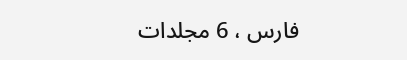فارس ، 6 مجلدات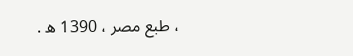، طبع مصر ، 1390 ه .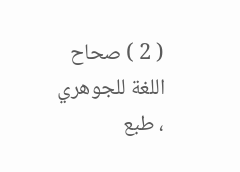( 2 ) صحاح اللغة للجوهري ، طبع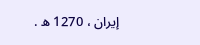إيران ، 1270 ه .